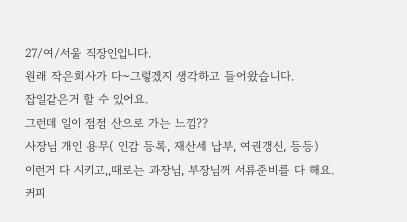27/여/서울 직장인입니다.
원래 작은회사가 다~그렇겠지 생각하고 들어왔습니다.
잡일같은거 할 수 있어요.
그런데 일이 점점 산으로 가는 느낌??
사장님 개인 용무( 인감 등록, 재산세 납부, 여권갱신, 등등)
이런거 다 시키고,,때로는 과장님, 부장님꺼 서류준비를 다 해요.
커피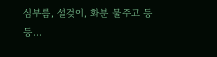심부름, 설겆이, 화분 물주고 등등...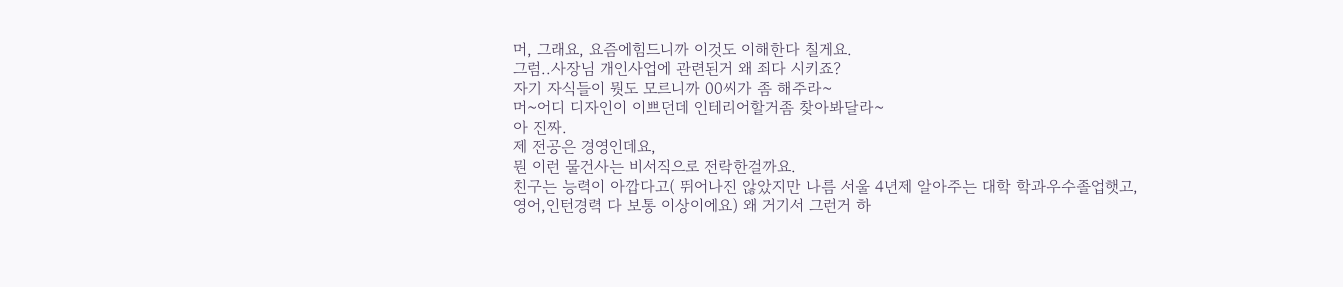머, 그래요, 요즘에힘드니까 이것도 이해한다 칠게요.
그럼..사장님 개인사업에 관련된거 왜 죄다 시키죠?
자기 자식들이 뭣도 모르니까 00씨가 좀 해주라~
머~어디 디자인이 이쁘던데 인테리어할거좀 찾아봐달라~
아 진짜.
제 전공은 경영인데요,
뭔 이런 물건사는 비서직으로 전락한걸까요.
친구는 능력이 아깝다고( 뛰어나진 않았지만 나름 서울 4년제 알아주는 대학 학과우수졸업햇고,
영어,인턴경력 다 보통 이상이에요) 왜 거기서 그런거 하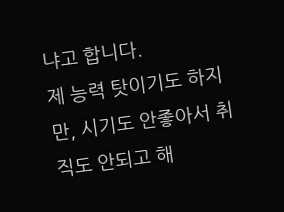냐고 합니다.
제 능력 탓이기도 하지만, 시기도 안좋아서 취직도 안되고 해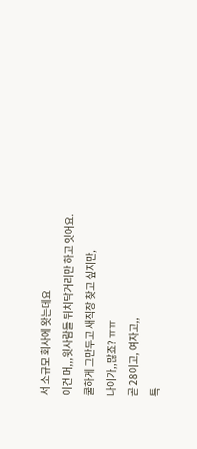서 소규모 회사에 왓는데요
이건 머,,,윗사람들 뒤치닥거리만 하고 잇어요.
쿨하게 그만두고 새직장 찾고 싶지만,
나이가,,많죠? ㅠㅠ
곧 28이고, 여자고,,
특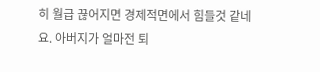히 월급 끊어지면 경제적면에서 힘들것 같네요. 아버지가 얼마전 퇴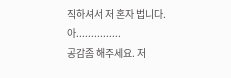직하셔서 저 혼자 법니다.
아...............
공감좀 해주세요. 저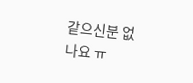같으신분 없나요 ㅠ